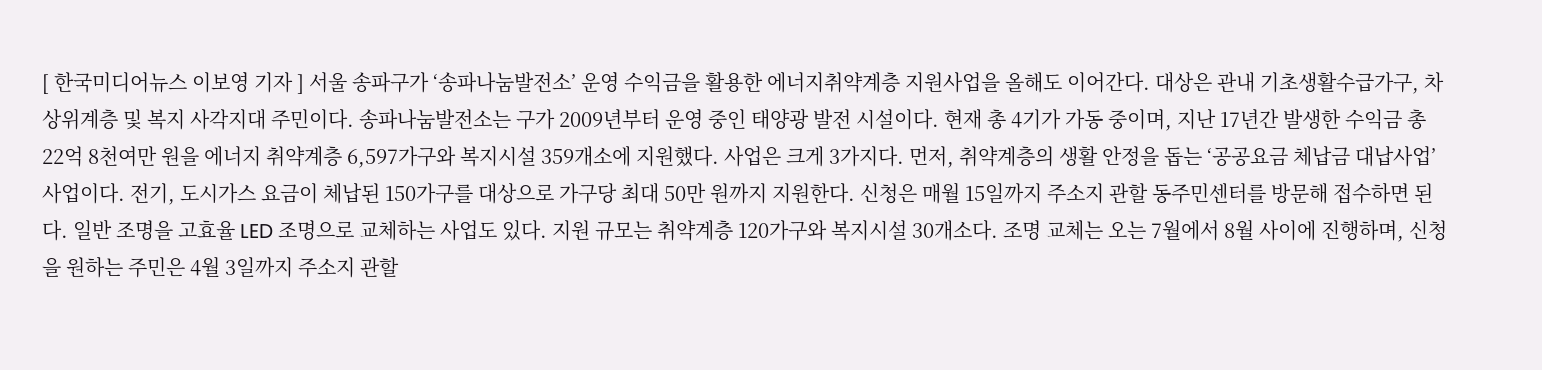[ 한국미디어뉴스 이보영 기자 ] 서울 송파구가 ‘송파나눔발전소’ 운영 수익금을 활용한 에너지취약계층 지원사업을 올해도 이어간다. 대상은 관내 기초생활수급가구, 차상위계층 및 복지 사각지대 주민이다. 송파나눔발전소는 구가 2009년부터 운영 중인 태양광 발전 시설이다. 현재 총 4기가 가동 중이며, 지난 17년간 발생한 수익금 총 22억 8천여만 원을 에너지 취약계층 6,597가구와 복지시설 359개소에 지원했다. 사업은 크게 3가지다. 먼저, 취약계층의 생활 안정을 돕는 ‘공공요금 체납금 대납사업’ 사업이다. 전기, 도시가스 요금이 체납된 150가구를 대상으로 가구당 최대 50만 원까지 지원한다. 신청은 매월 15일까지 주소지 관할 동주민센터를 방문해 접수하면 된다. 일반 조명을 고효율 LED 조명으로 교체하는 사업도 있다. 지원 규모는 취약계층 120가구와 복지시설 30개소다. 조명 교체는 오는 7월에서 8월 사이에 진행하며, 신청을 원하는 주민은 4월 3일까지 주소지 관할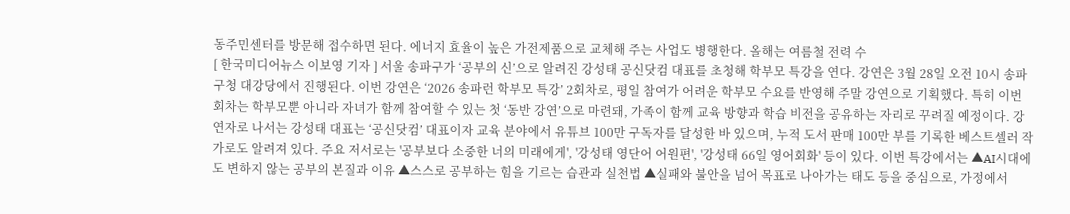동주민센터를 방문해 접수하면 된다. 에너지 효율이 높은 가전제품으로 교체해 주는 사업도 병행한다. 올해는 여름철 전력 수
[ 한국미디어뉴스 이보영 기자 ] 서울 송파구가 ‘공부의 신’으로 알려진 강성태 공신닷컴 대표를 초청해 학부모 특강을 연다. 강연은 3월 28일 오전 10시 송파구청 대강당에서 진행된다. 이번 강연은 ‘2026 송파런 학부모 특강’ 2회차로, 평일 참여가 어려운 학부모 수요를 반영해 주말 강연으로 기획했다. 특히 이번 회차는 학부모뿐 아니라 자녀가 함께 참여할 수 있는 첫 ‘동반 강연’으로 마련돼, 가족이 함께 교육 방향과 학습 비전을 공유하는 자리로 꾸려질 예정이다. 강연자로 나서는 강성태 대표는 ‘공신닷컴’ 대표이자 교육 분야에서 유튜브 100만 구독자를 달성한 바 있으며, 누적 도서 판매 100만 부를 기록한 베스트셀러 작가로도 알려져 있다. 주요 저서로는 '공부보다 소중한 너의 미래에게', '강성태 영단어 어원편', '강성태 66일 영어회화' 등이 있다. 이번 특강에서는 ▲AI시대에도 변하지 않는 공부의 본질과 이유 ▲스스로 공부하는 힘을 기르는 습관과 실천법 ▲실패와 불안을 넘어 목표로 나아가는 태도 등을 중심으로, 가정에서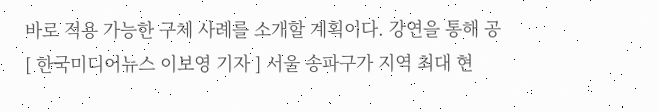바로 적용 가능한 구체 사례를 소개할 계획이다. 강연을 통해 공
[ 한국미디어뉴스 이보영 기자 ] 서울 송파구가 지역 최대 현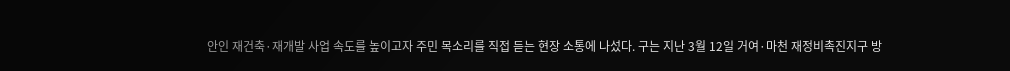안인 재건축·재개발 사업 속도를 높이고자 주민 목소리를 직접 듣는 현장 소통에 나섰다. 구는 지난 3월 12일 거여·마천 재정비촉진지구 방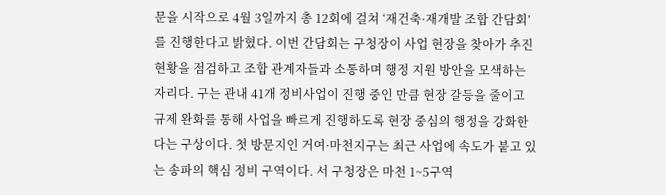문을 시작으로 4월 3일까지 총 12회에 걸쳐 ‘재건축·재개발 조합 간담회’를 진행한다고 밝혔다. 이번 간담회는 구청장이 사업 현장을 찾아가 추진 현황을 점검하고 조합 관계자들과 소통하며 행정 지원 방안을 모색하는 자리다. 구는 관내 41개 정비사업이 진행 중인 만큼 현장 갈등을 줄이고 규제 완화를 통해 사업을 빠르게 진행하도록 현장 중심의 행정을 강화한다는 구상이다. 첫 방문지인 거여·마천지구는 최근 사업에 속도가 붙고 있는 송파의 핵심 정비 구역이다. 서 구청장은 마천 1~5구역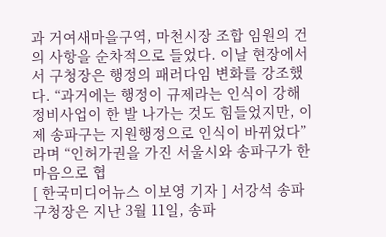과 거여새마을구역, 마천시장 조합 임원의 건의 사항을 순차적으로 들었다. 이날 현장에서 서 구청장은 행정의 패러다임 변화를 강조했다. “과거에는 행정이 규제라는 인식이 강해 정비사업이 한 발 나가는 것도 힘들었지만, 이제 송파구는 지원행정으로 인식이 바뀌었다”라며 “인허가권을 가진 서울시와 송파구가 한마음으로 협
[ 한국미디어뉴스 이보영 기자 ] 서강석 송파구청장은 지난 3월 11일, 송파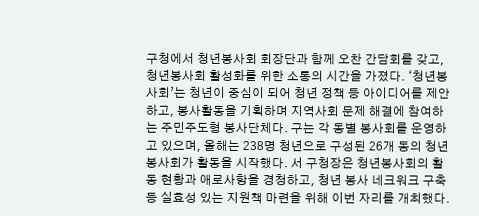구청에서 청년봉사회 회장단과 함께 오찬 간담회를 갖고, 청년봉사회 활성화를 위한 소통의 시간을 가졌다. ‘청년봉사회’는 청년이 중심이 되어 청년 정책 등 아이디어를 제안하고, 봉사활동을 기획하며 지역사회 문제 해결에 참여하는 주민주도형 봉사단체다. 구는 각 동별 봉사회를 운영하고 있으며, 올해는 238명 청년으로 구성된 26개 동의 청년봉사회가 활동을 시작했다. 서 구청장은 청년봉사회의 활동 현황과 애로사항을 경청하고, 청년 봉사 네크워크 구축 등 실효성 있는 지원책 마련을 위해 이번 자리를 개최했다.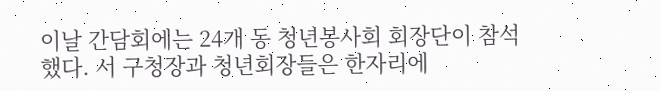이날 간담회에는 24개 동 청년봉사회 회장단이 참석했다. 서 구청장과 청년회장들은 한자리에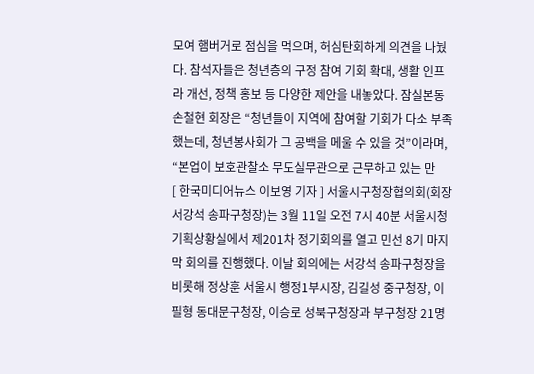모여 햄버거로 점심을 먹으며, 허심탄회하게 의견을 나눴다. 참석자들은 청년층의 구정 참여 기회 확대, 생활 인프라 개선, 정책 홍보 등 다양한 제안을 내놓았다. 잠실본동 손철현 회장은 “청년들이 지역에 참여할 기회가 다소 부족했는데, 청년봉사회가 그 공백을 메울 수 있을 것”이라며, “본업이 보호관찰소 무도실무관으로 근무하고 있는 만
[ 한국미디어뉴스 이보영 기자 ] 서울시구청장협의회(회장 서강석 송파구청장)는 3월 11일 오전 7시 40분 서울시청 기획상황실에서 제201차 정기회의를 열고 민선 8기 마지막 회의를 진행했다. 이날 회의에는 서강석 송파구청장을 비롯해 정상훈 서울시 행정1부시장, 김길성 중구청장, 이필형 동대문구청장, 이승로 성북구청장과 부구청장 21명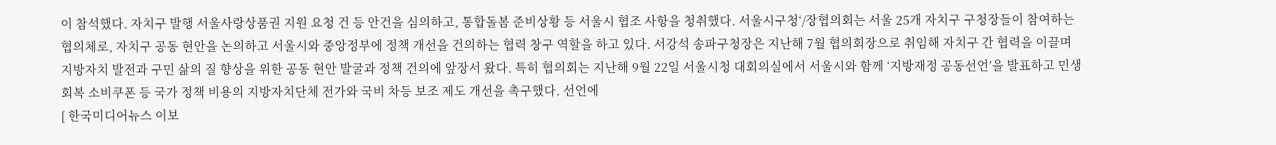이 참석했다. 자치구 발행 서울사랑상품권 지원 요청 건 등 안건을 심의하고, 통합돌봄 준비상황 등 서울시 협조 사항을 청취했다. 서울시구청‘/장협의회는 서울 25개 자치구 구청장들이 참여하는 협의체로, 자치구 공동 현안을 논의하고 서울시와 중앙정부에 정책 개선을 건의하는 협력 창구 역할을 하고 있다. 서강석 송파구청장은 지난해 7월 협의회장으로 취임해 자치구 간 협력을 이끌며 지방자치 발전과 구민 삶의 질 향상을 위한 공동 현안 발굴과 정책 건의에 앞장서 왔다. 특히 협의회는 지난해 9월 22일 서울시청 대회의실에서 서울시와 함께 ‘지방재정 공동선언’을 발표하고 민생회복 소비쿠폰 등 국가 정책 비용의 지방자치단체 전가와 국비 차등 보조 제도 개선을 촉구했다. 선언에
[ 한국미디어뉴스 이보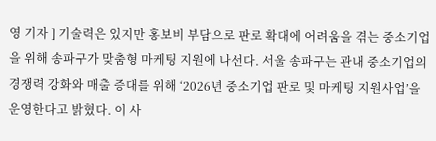영 기자 ] 기술력은 있지만 홍보비 부담으로 판로 확대에 어려움을 겪는 중소기업을 위해 송파구가 맞춤형 마케팅 지원에 나선다. 서울 송파구는 관내 중소기업의 경쟁력 강화와 매출 증대를 위해 ‘2026년 중소기업 판로 및 마케팅 지원사업’을 운영한다고 밝혔다. 이 사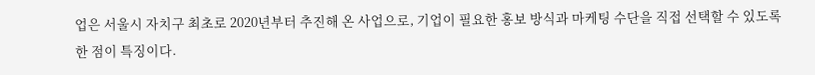업은 서울시 자치구 최초로 2020년부터 추진해 온 사업으로, 기업이 필요한 홍보 방식과 마케팅 수단을 직접 선택할 수 있도록 한 점이 특징이다.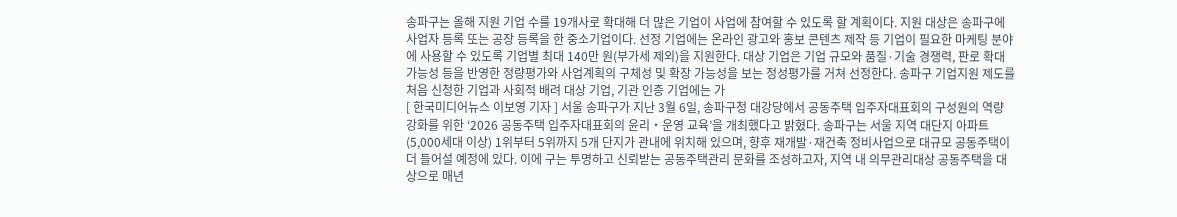송파구는 올해 지원 기업 수를 19개사로 확대해 더 많은 기업이 사업에 참여할 수 있도록 할 계획이다. 지원 대상은 송파구에 사업자 등록 또는 공장 등록을 한 중소기업이다. 선정 기업에는 온라인 광고와 홍보 콘텐츠 제작 등 기업이 필요한 마케팅 분야에 사용할 수 있도록 기업별 최대 140만 원(부가세 제외)을 지원한다. 대상 기업은 기업 규모와 품질·기술 경쟁력, 판로 확대 가능성 등을 반영한 정량평가와 사업계획의 구체성 및 확장 가능성을 보는 정성평가를 거쳐 선정한다. 송파구 기업지원 제도를 처음 신청한 기업과 사회적 배려 대상 기업, 기관 인증 기업에는 가
[ 한국미디어뉴스 이보영 기자 ] 서울 송파구가 지난 3월 6일, 송파구청 대강당에서 공동주택 입주자대표회의 구성원의 역량 강화를 위한 ‘2026 공동주택 입주자대표회의 윤리‧운영 교육’을 개최했다고 밝혔다. 송파구는 서울 지역 대단지 아파트(5,000세대 이상) 1위부터 5위까지 5개 단지가 관내에 위치해 있으며, 향후 재개발·재건축 정비사업으로 대규모 공동주택이 더 들어설 예정에 있다. 이에 구는 투명하고 신뢰받는 공동주택관리 문화를 조성하고자, 지역 내 의무관리대상 공동주택을 대상으로 매년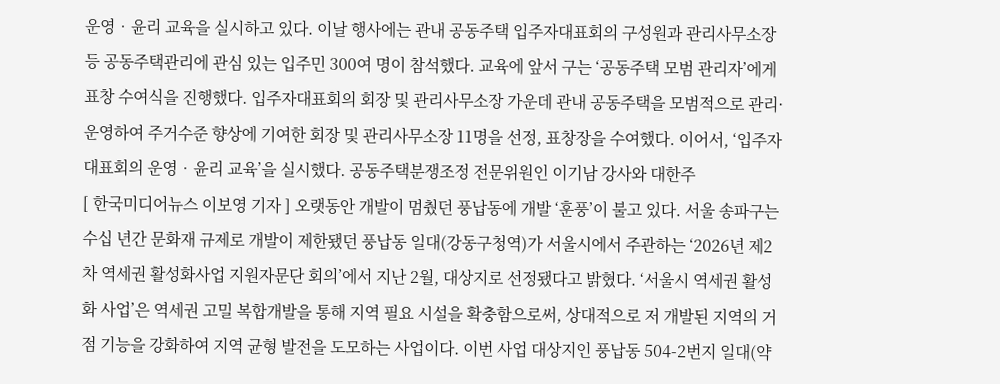운영‧윤리 교육을 실시하고 있다. 이날 행사에는 관내 공동주택 입주자대표회의 구성원과 관리사무소장 등 공동주택관리에 관심 있는 입주민 300여 명이 참석했다. 교육에 앞서 구는 ‘공동주택 모범 관리자’에게 표창 수여식을 진행했다. 입주자대표회의 회장 및 관리사무소장 가운데 관내 공동주택을 모범적으로 관리·운영하여 주거수준 향상에 기여한 회장 및 관리사무소장 11명을 선정, 표창장을 수여했다. 이어서, ‘입주자대표회의 운영‧윤리 교육’을 실시했다. 공동주택분쟁조정 전문위원인 이기남 강사와 대한주
[ 한국미디어뉴스 이보영 기자 ] 오랫동안 개발이 멈췄던 풍납동에 개발 ‘훈풍’이 불고 있다. 서울 송파구는 수십 년간 문화재 규제로 개발이 제한됐던 풍납동 일대(강동구청역)가 서울시에서 주관하는 ‘2026년 제2차 역세권 활성화사업 지원자문단 회의’에서 지난 2월, 대상지로 선정됐다고 밝혔다. ‘서울시 역세권 활성화 사업’은 역세권 고밀 복합개발을 통해 지역 필요 시설을 확충함으로써, 상대적으로 저 개발된 지역의 거점 기능을 강화하여 지역 균형 발전을 도모하는 사업이다. 이번 사업 대상지인 풍납동 504-2번지 일대(약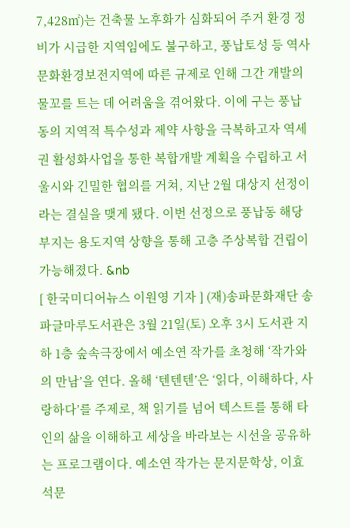7,428㎡)는 건축물 노후화가 심화되어 주거 환경 정비가 시급한 지역임에도 불구하고, 풍납토성 등 역사문화환경보전지역에 따른 규제로 인해 그간 개발의 물꼬를 트는 데 어려움을 겪어왔다. 이에 구는 풍납동의 지역적 특수성과 제약 사항을 극복하고자 역세권 활성화사업을 통한 복합개발 계획을 수립하고 서울시와 긴밀한 협의를 거쳐, 지난 2월 대상지 선정이라는 결실을 맺게 됐다. 이번 선정으로 풍납동 해당 부지는 용도지역 상향을 통해 고층 주상복합 건립이 가능해졌다. &nb
[ 한국미디어뉴스 이원영 기자 ] (재)송파문화재단 송파글마루도서관은 3월 21일(토) 오후 3시 도서관 지하 1층 숲속극장에서 예소연 작가를 초청해 ‘작가와의 만남’을 연다. 올해 ‘텐텐텐’은 ‘읽다, 이해하다, 사랑하다’를 주제로, 책 읽기를 넘어 텍스트를 통해 타인의 삶을 이해하고 세상을 바라보는 시선을 공유하는 프로그램이다. 예소연 작가는 문지문학상, 이효석문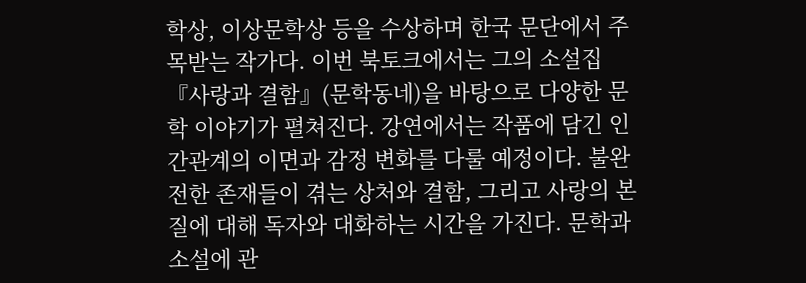학상, 이상문학상 등을 수상하며 한국 문단에서 주목받는 작가다. 이번 북토크에서는 그의 소설집 『사랑과 결함』(문학동네)을 바탕으로 다양한 문학 이야기가 펼쳐진다. 강연에서는 작품에 담긴 인간관계의 이면과 감정 변화를 다룰 예정이다. 불완전한 존재들이 겪는 상처와 결함, 그리고 사랑의 본질에 대해 독자와 대화하는 시간을 가진다. 문학과 소설에 관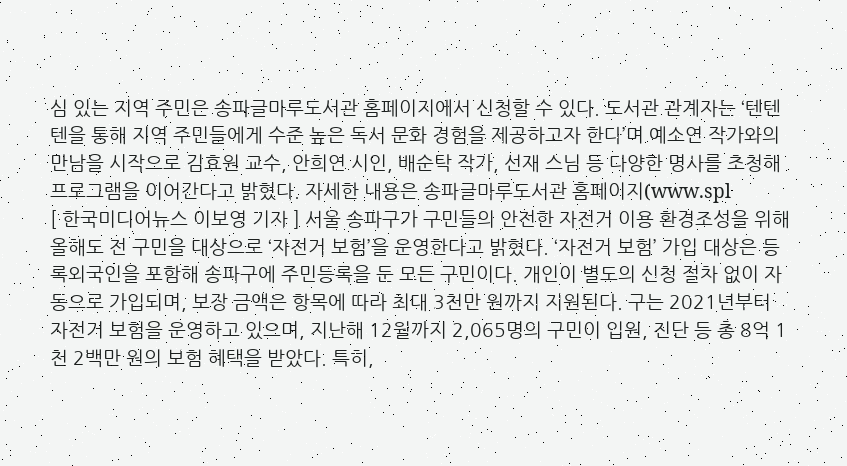심 있는 지역 주민은 송파글마루도서관 홈페이지에서 신청할 수 있다. 도서관 관계자는 ‘텐텐텐을 통해 지역 주민들에게 수준 높은 독서 문화 경험을 제공하고자 한다’며 예소연 작가와의 만남을 시작으로 김효원 교수, 안희연 시인, 배순탁 작가, 선재 스님 등 다양한 명사를 초청해 프로그램을 이어간다고 밝혔다. 자세한 내용은 송파글마루도서관 홈페이지(www.spl
[ 한국미디어뉴스 이보영 기자 ] 서울 송파구가 구민들의 안전한 자전거 이용 환경조성을 위해 올해도 전 구민을 대상으로 ‘자전거 보험’을 운영한다고 밝혔다. ‘자전거 보험’ 가입 대상은 등록외국인을 포함해 송파구에 주민등록을 둔 모든 구민이다. 개인이 별도의 신청 절차 없이 자동으로 가입되며, 보장 금액은 항목에 따라 최대 3천만 원까지 지원된다. 구는 2021년부터 자전거 보험을 운영하고 있으며, 지난해 12월까지 2,065명의 구민이 입원, 진단 등 총 8억 1천 2백만 원의 보험 혜택을 받았다. 특히,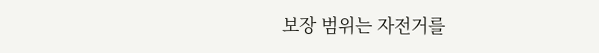보장 범위는 자전거를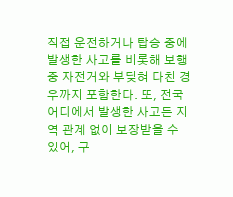직접 운전하거나 탑승 중에 발생한 사고를 비롯해 보행 중 자전거와 부딪혀 다친 경우까지 포함한다. 또, 전국 어디에서 발생한 사고든 지역 관계 없이 보장받을 수 있어, 구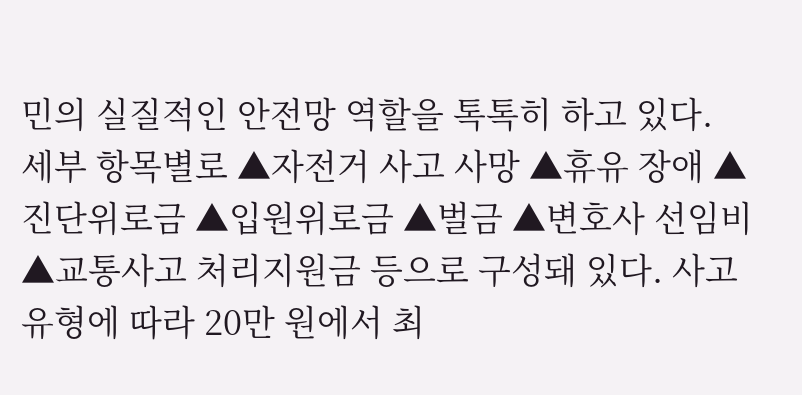민의 실질적인 안전망 역할을 톡톡히 하고 있다. 세부 항목별로 ▲자전거 사고 사망 ▲휴유 장애 ▲진단위로금 ▲입원위로금 ▲벌금 ▲변호사 선임비 ▲교통사고 처리지원금 등으로 구성돼 있다. 사고 유형에 따라 20만 원에서 최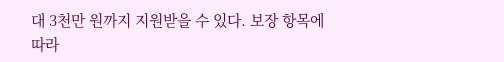대 3천만 원까지 지원받을 수 있다. 보장 항목에 따라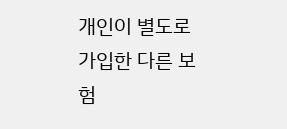개인이 별도로 가입한 다른 보험